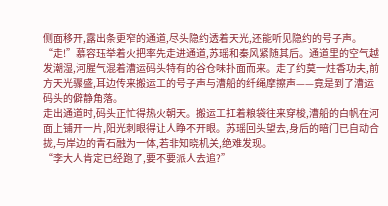侧面移开,露出条更窄的通道,尽头隐约透着天光,还能听见隐约的号子声。
“走!”慕容珏举着火把率先走进通道,苏瑶和秦风紧随其后。通道里的空气越发潮湿,河腥气混着漕运码头特有的谷仓味扑面而来。走了约莫一炷香功夫,前方天光骤盛,耳边传来搬运工的号子声与漕船的纤绳摩擦声——竟是到了漕运码头的僻静角落。
走出通道时,码头正忙得热火朝天。搬运工扛着粮袋往来穿梭,漕船的白帆在河面上铺开一片,阳光刺眼得让人睁不开眼。苏瑶回头望去,身后的暗门已自动合拢,与岸边的青石融为一体,若非知晓机关,绝难发现。
“李大人肯定已经跑了,要不要派人去追?”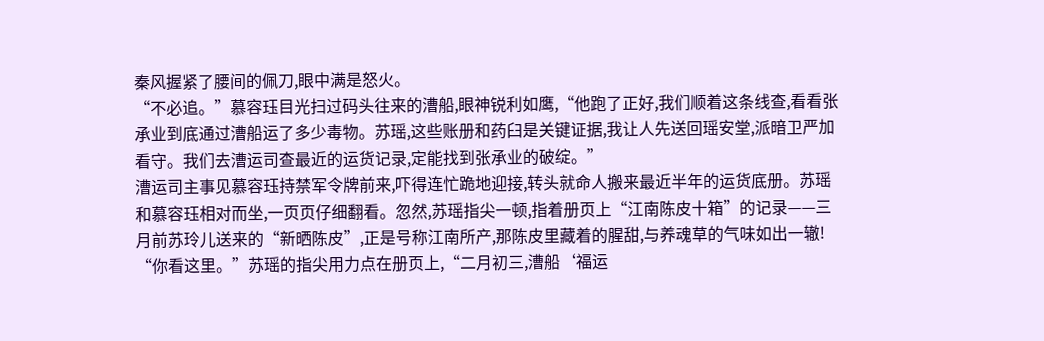秦风握紧了腰间的佩刀,眼中满是怒火。
“不必追。”慕容珏目光扫过码头往来的漕船,眼神锐利如鹰,“他跑了正好,我们顺着这条线查,看看张承业到底通过漕船运了多少毒物。苏瑶,这些账册和药臼是关键证据,我让人先送回瑶安堂,派暗卫严加看守。我们去漕运司查最近的运货记录,定能找到张承业的破绽。”
漕运司主事见慕容珏持禁军令牌前来,吓得连忙跪地迎接,转头就命人搬来最近半年的运货底册。苏瑶和慕容珏相对而坐,一页页仔细翻看。忽然,苏瑶指尖一顿,指着册页上“江南陈皮十箱”的记录——三月前苏玲儿送来的“新晒陈皮”,正是号称江南所产,那陈皮里藏着的腥甜,与养魂草的气味如出一辙!
“你看这里。”苏瑶的指尖用力点在册页上,“二月初三,漕船‘福运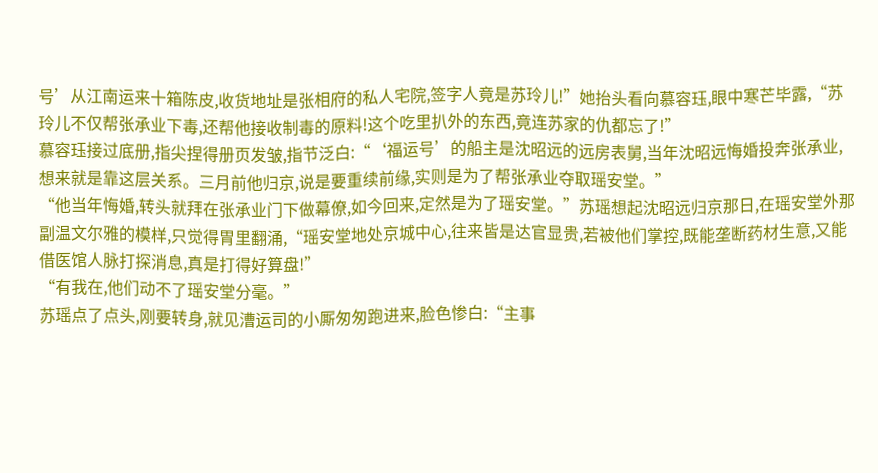号’从江南运来十箱陈皮,收货地址是张相府的私人宅院,签字人竟是苏玲儿!”她抬头看向慕容珏,眼中寒芒毕露,“苏玲儿不仅帮张承业下毒,还帮他接收制毒的原料!这个吃里扒外的东西,竟连苏家的仇都忘了!”
慕容珏接过底册,指尖捏得册页发皱,指节泛白:“‘福运号’的船主是沈昭远的远房表舅,当年沈昭远悔婚投奔张承业,想来就是靠这层关系。三月前他归京,说是要重续前缘,实则是为了帮张承业夺取瑶安堂。”
“他当年悔婚,转头就拜在张承业门下做幕僚,如今回来,定然是为了瑶安堂。”苏瑶想起沈昭远归京那日,在瑶安堂外那副温文尔雅的模样,只觉得胃里翻涌,“瑶安堂地处京城中心,往来皆是达官显贵,若被他们掌控,既能垄断药材生意,又能借医馆人脉打探消息,真是打得好算盘!”
“有我在,他们动不了瑶安堂分毫。”
苏瑶点了点头,刚要转身,就见漕运司的小厮匆匆跑进来,脸色惨白:“主事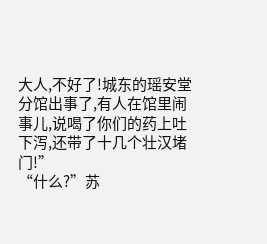大人,不好了!城东的瑶安堂分馆出事了,有人在馆里闹事儿,说喝了你们的药上吐下泻,还带了十几个壮汉堵门!”
“什么?”苏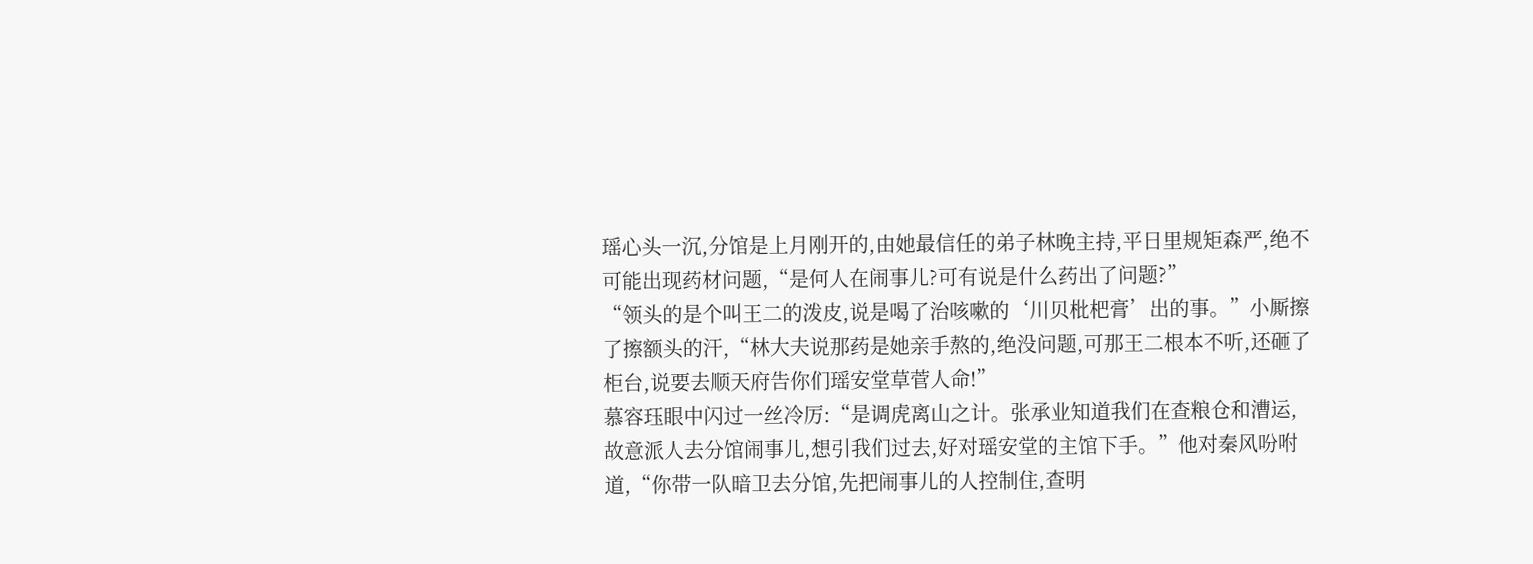瑶心头一沉,分馆是上月刚开的,由她最信任的弟子林晚主持,平日里规矩森严,绝不可能出现药材问题,“是何人在闹事儿?可有说是什么药出了问题?”
“领头的是个叫王二的泼皮,说是喝了治咳嗽的‘川贝枇杷膏’出的事。”小厮擦了擦额头的汗,“林大夫说那药是她亲手熬的,绝没问题,可那王二根本不听,还砸了柜台,说要去顺天府告你们瑶安堂草菅人命!”
慕容珏眼中闪过一丝冷厉:“是调虎离山之计。张承业知道我们在查粮仓和漕运,故意派人去分馆闹事儿,想引我们过去,好对瑶安堂的主馆下手。”他对秦风吩咐道,“你带一队暗卫去分馆,先把闹事儿的人控制住,查明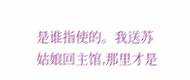是谁指使的。我送苏姑娘回主馆,那里才是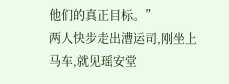他们的真正目标。”
两人快步走出漕运司,刚坐上马车,就见瑶安堂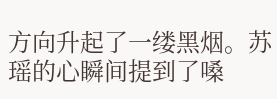方向升起了一缕黑烟。苏瑶的心瞬间提到了嗓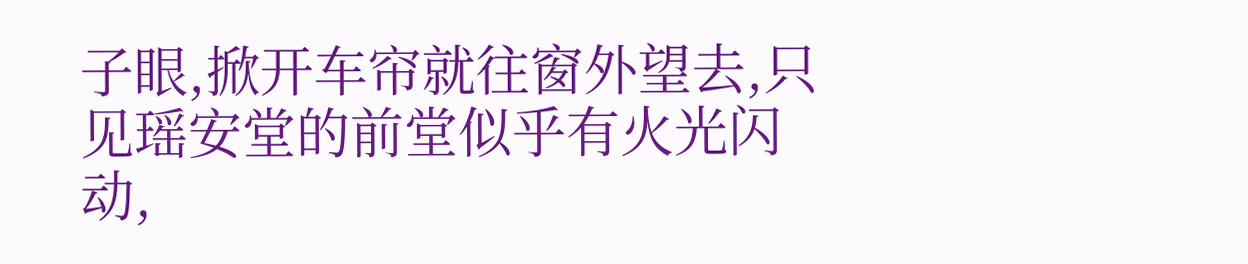子眼,掀开车帘就往窗外望去,只见瑶安堂的前堂似乎有火光闪动,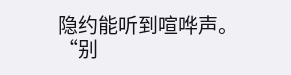隐约能听到喧哗声。
“别